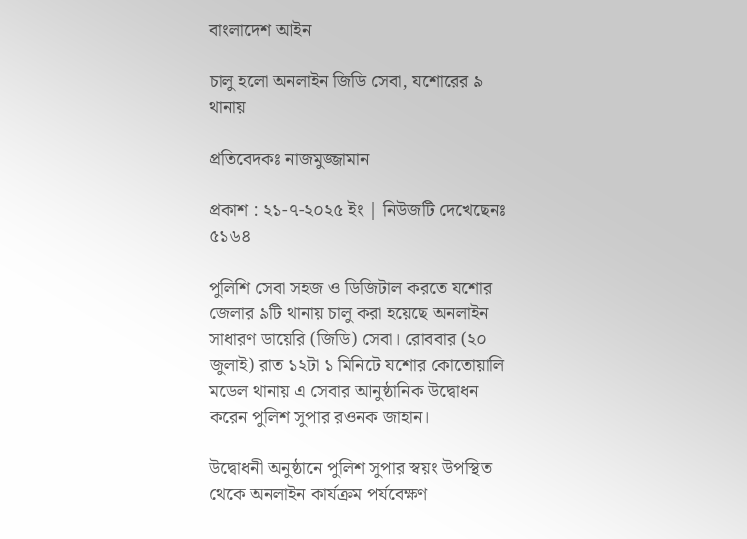বাংলাদেশ আইন

চালু হলো অনলাইন জিডি সেবা, যশোরের ৯ থানায়

প্রতিবেদকঃ নাজমুজ্জামান

প্রকাশ : ২১-৭-২০২৫ ইং | নিউজটি দেখেছেনঃ ৫১৬৪

পুলিশি সেবা সহজ ও ডিজিটাল করতে যশোর জেলার ৯টি থানায় চালু করা হয়েছে অনলাইন সাধারণ ডায়েরি (জিডি) সেবা। রোববার (২০ জুলাই) রাত ১২টা ১ মিনিটে যশোর কোতোয়ালি মডেল থানায় এ সেবার আনুষ্ঠানিক উদ্বোধন করেন পুলিশ সুপার রওনক জাহান।

উদ্বোধনী অনুষ্ঠানে পুলিশ সুপার স্বয়ং উপস্থিত থেকে অনলাইন কার্যক্রম পর্যবেক্ষণ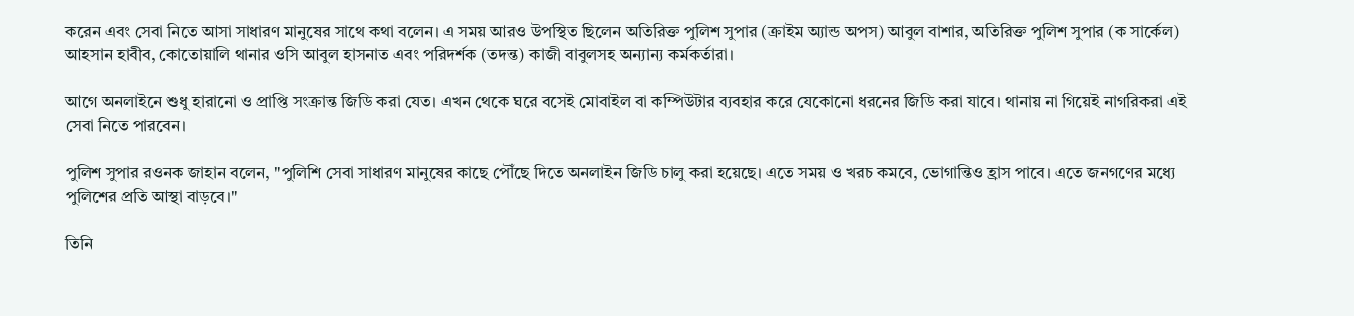করেন এবং সেবা নিতে আসা সাধারণ মানুষের সাথে কথা বলেন। এ সময় আরও উপস্থিত ছিলেন অতিরিক্ত পুলিশ সুপার (ক্রাইম অ্যান্ড অপস) আবুল বাশার, অতিরিক্ত পুলিশ সুপার (ক সার্কেল) আহসান হাবীব, কোতোয়ালি থানার ওসি আবুল হাসনাত এবং পরিদর্শক (তদন্ত) কাজী বাবুলসহ অন্যান্য কর্মকর্তারা।

আগে অনলাইনে শুধু হারানো ও প্রাপ্তি সংক্রান্ত জিডি করা যেত। এখন থেকে ঘরে বসেই মোবাইল বা কম্পিউটার ব্যবহার করে যেকোনো ধরনের জিডি করা যাবে। থানায় না গিয়েই নাগরিকরা এই সেবা নিতে পারবেন।

পুলিশ সুপার রওনক জাহান বলেন, "পুলিশি সেবা সাধারণ মানুষের কাছে পৌঁছে দিতে অনলাইন জিডি চালু করা হয়েছে। এতে সময় ও খরচ কমবে, ভোগান্তিও হ্রাস পাবে। এতে জনগণের মধ্যে পুলিশের প্রতি আস্থা বাড়বে।"

তিনি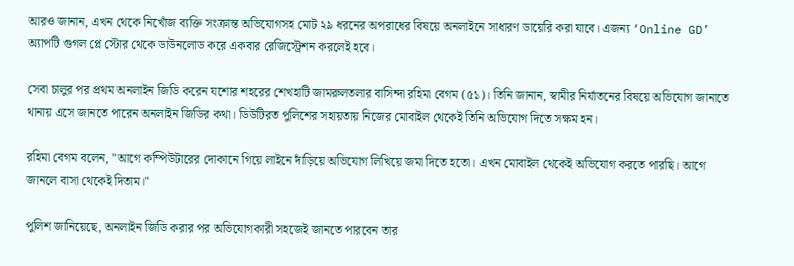আরও জানান, এখন থেকে নিখোঁজ ব্যক্তি সংক্রান্ত অভিযোগসহ মোট ২৯ ধরনের অপরাধের বিষয়ে অনলাইনে সাধারণ ডায়েরি করা যাবে। এজন্য ‘Online GD’ অ্যাপটি গুগল প্লে স্টোর থেকে ডাউনলোড করে একবার রেজিস্ট্রেশন করলেই হবে।

সেবা চালুর পর প্রথম অনলাইন জিডি করেন যশোর শহরের শেখহাটি জামরুলতলার বাসিন্দা রহিমা বেগম (৫১)। তিনি জানান, স্বামীর নির্যাতনের বিষয়ে অভিযোগ জানাতে থানায় এসে জানতে পারেন অনলাইন জিডির কথা। ডিউটিরত পুলিশের সহায়তায় নিজের মোবাইল থেকেই তিনি অভিযোগ দিতে সক্ষম হন।

রহিমা বেগম বলেন, "আগে কম্পিউটারের দোকানে গিয়ে লাইনে দাঁড়িয়ে অভিযোগ লিখিয়ে জমা দিতে হতো। এখন মোবাইল থেকেই অভিযোগ করতে পারছি। আগে জানলে বাসা থেকেই দিতাম।"

পুলিশ জানিয়েছে, অনলাইন জিডি করার পর অভিযোগকারী সহজেই জানতে পারবেন তার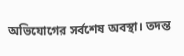অভিযোগের সর্বশেষ অবস্থা। তদন্ত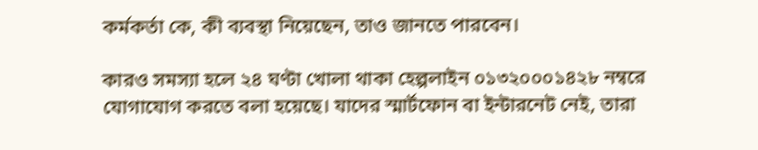কর্মকর্তা কে, কী ব্যবস্থা নিয়েছেন, তাও জানতে পারবেন।

কারও সমস্যা হলে ২৪ ঘণ্টা খোলা থাকা হেল্পলাইন ০১৩২০০০১৪২৮ নম্বরে যোগাযোগ করতে বলা হয়েছে। যাদের স্মার্টফোন বা ইন্টারনেট নেই, তারা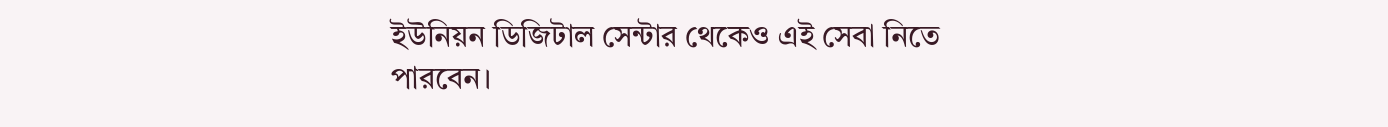ইউনিয়ন ডিজিটাল সেন্টার থেকেও এই সেবা নিতে পারবেন।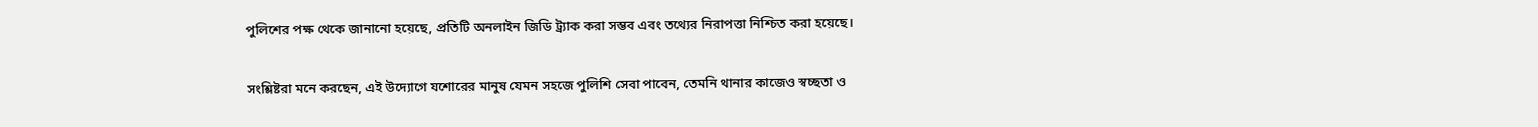পুলিশের পক্ষ থেকে জানানো হয়েছে, প্রতিটি অনলাইন জিডি ট্র্যাক করা সম্ভব এবং তথ্যের নিরাপত্তা নিশ্চিত করা হয়েছে।

সংশ্লিষ্টরা মনে করছেন, এই উদ্যোগে যশোরের মানুষ যেমন সহজে পুলিশি সেবা পাবেন, তেমনি থানার কাজেও স্বচ্ছতা ও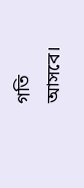গতি আসবে।